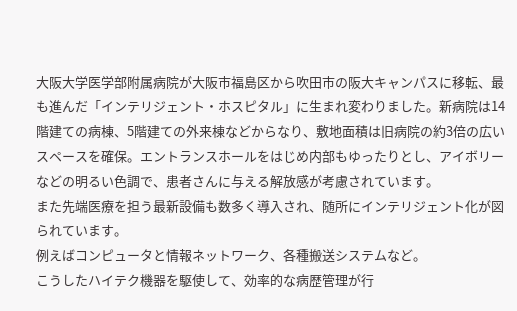大阪大学医学部附属病院が大阪市福島区から吹田市の阪大キャンパスに移転、最も進んだ「インテリジェント・ホスピタル」に生まれ変わりました。新病院は14階建ての病棟、5階建ての外来棟などからなり、敷地面積は旧病院の約3倍の広いスペースを確保。エントランスホールをはじめ内部もゆったりとし、アイボリーなどの明るい色調で、患者さんに与える解放感が考慮されています。
また先端医療を担う最新設備も数多く導入され、随所にインテリジェント化が図られています。
例えばコンピュータと情報ネットワーク、各種搬送システムなど。
こうしたハイテク機器を駆使して、効率的な病歴管理が行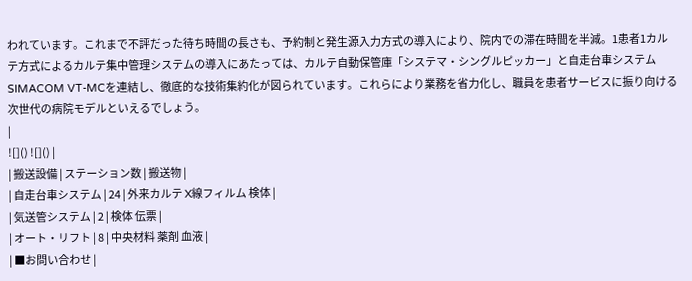われています。これまで不評だった待ち時間の長さも、予約制と発生源入力方式の導入により、院内での滞在時間を半減。1患者1カルテ方式によるカルテ集中管理システムの導入にあたっては、カルテ自動保管庫「システマ・シングルピッカー」と自走台車システムSIMACOM VT-MCを連結し、徹底的な技術集約化が図られています。これらにより業務を省力化し、職員を患者サービスに振り向ける次世代の病院モデルといえるでしょう。
|
![]() ![]() |
| 搬送設備 | ステーション数 | 搬送物 |
| 自走台車システム | 24 | 外来カルテ X線フィルム 検体 |
| 気送管システム | 2 | 検体 伝票 |
| オート・リフト | 8 | 中央材料 薬剤 血液 |
| ■お問い合わせ |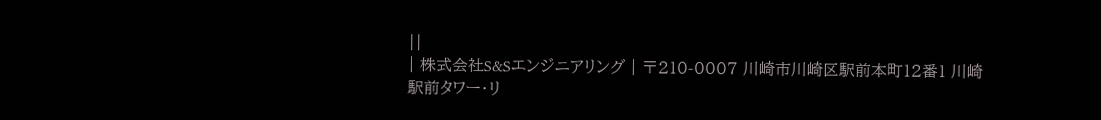||
| 株式会社S&Sエンジニアリング | 〒210-0007 川崎市川崎区駅前本町12番1 川崎駅前タワー・リ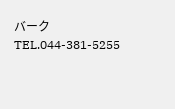バーク TEL.044-381-5255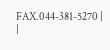FAX.044-381-5270 |
|